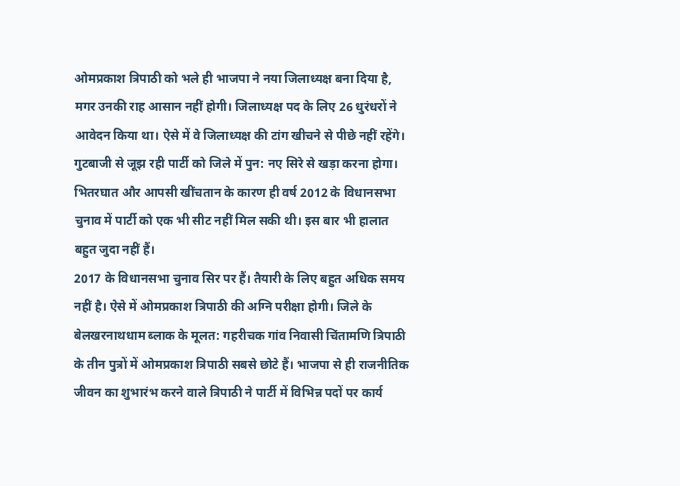ओमप्रकाश त्रिपाठी को भले ही भाजपा ने नया जिलाध्यक्ष बना दिया है, मगर उनकी राह आसान नहीं होगी। जिलाध्यक्ष पद के लिए 26 धुरंधरों ने आवेदन किया था। ऐसे में वे जिलाध्यक्ष की टांग खीचने से पीछे नहीं रहेंगे। गुटबाजी से जूझ रही पार्टी को जिले में पुन: नए सिरे से खड़ा करना होगा। भितरघात और आपसी खींचतान के कारण ही वर्ष 2012 के विधानसभा चुनाव में पार्टी को एक भी सीट नहीं मिल सकी थी। इस बार भी हालात बहुत जुदा नहीं हैं।
2017 के विधानसभा चुनाव सिर पर हैं। तैयारी के लिए बहुत अधिक समय नहीं है। ऐसे में ओमप्रकाश त्रिपाठी की अग्नि परीक्षा होगी। जिले के बेलखरनाथधाम ब्लाक के मूलत: गहरीचक गांव निवासी चिंतामणि त्रिपाठी के तीन पुत्रों में ओमप्रकाश त्रिपाठी सबसे छोटे हैं। भाजपा से ही राजनीतिक जीवन का शुभारंभ करने वाले त्रिपाठी ने पार्टी में विभिन्न पदों पर कार्य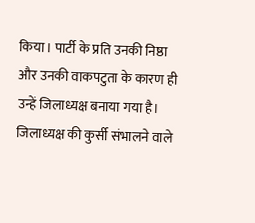किया। पार्टी के प्रति उनकी निष्ठा और उनकी वाकपटुता के कारण ही उन्हें जिलाध्यक्ष बनाया गया है। जिलाध्यक्ष की कुर्सी संभालने वाले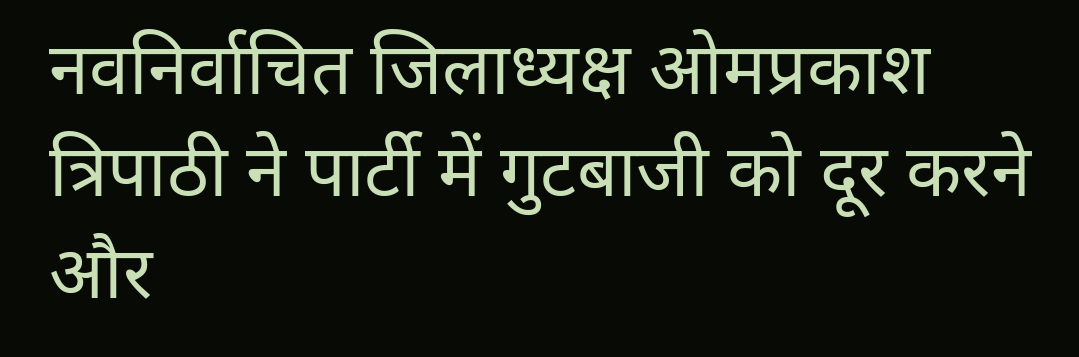नवनिर्वाचित जिलाध्यक्ष ओमप्रकाश त्रिपाठी ने पार्टी में गुटबाजी को दूर करने और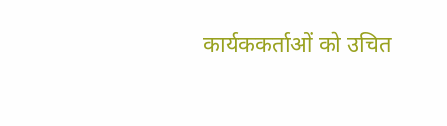कार्यककर्ताओं को उचित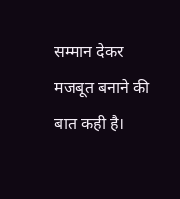सम्मान देकर मजबूत बनाने की बात कही है।